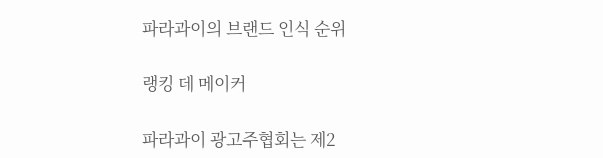파라과이의 브랜드 인식 순위

랭킹 데 메이커

파라과이 광고주협회는 제2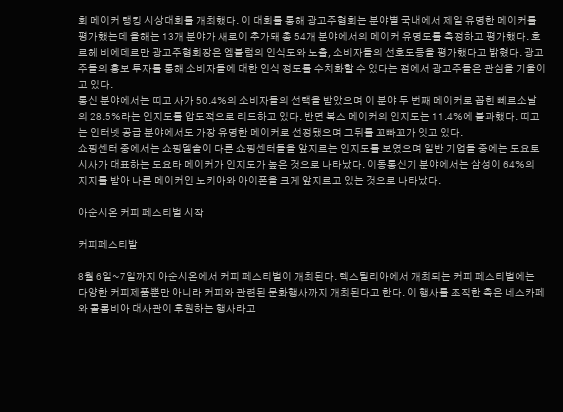회 메이커 랭킹 시상대회를 개최했다. 이 대회를 통해 광고주협회는 분야별 국내에서 제일 유명한 메이커를 평가했는데 올해는 13개 분야가 새로이 추가돼 총 54개 분야에서의 메이커 유명도를 측정하고 평가했다. 호르헤 비에데르만 광고주협회장은 엠블럼의 인식도와 노출, 소비자들의 선호도등을 평가했다고 밝혔다. 광고주들의 홍보 투자를 통해 소비자들에 대한 인식 정도를 수치화할 수 있다는 점에서 광고주들은 관심을 기울이고 있다.
통신 분야에서는 띠고 사가 50.4%의 소비자들의 선택을 받았으며 이 분야 두 번째 메이커로 꼽힌 뻬르소날의 28.5%라는 인지도를 압도적으로 리드하고 있다. 반면 복스 메이커의 인지도는 11.4%에 불과했다. 띠고는 인터넷 공급 분야에서도 가장 유명한 메이커로 선정됐으며 그뒤를 꼬빠꼬가 잇고 있다.
쇼핑센터 중에서는 쇼핑델솔이 다른 쇼핑센터들을 앞지르는 인지도를 보였으며 일반 기업들 중에는 도요토시사가 대표하는 도요타 메이커가 인지도가 높은 것으로 나타났다. 이동통신기 분야에서는 삼성이 64%의 지지를 받아 나른 메이커인 노키아와 아이폰을 크게 앞지르고 있는 것으로 나타났다.

아순시온 커피 페스티벌 시작

커피페스티발

8월 6일~7일까지 아순시온에서 커피 페스티벌이 개최된다. 텍스틸리아에서 개최되는 커피 페스티벌에는 다양한 커피제품뿐만 아니라 커피와 관련된 문화행사까지 개최된다고 한다. 이 행사를 조직한 측은 네스카페와 콜롬비아 대사관이 후원하는 행사라고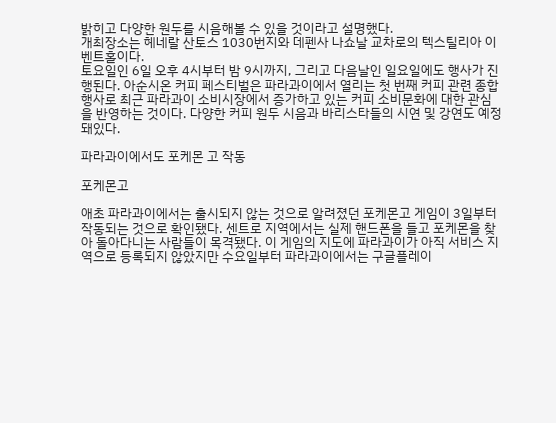밝히고 다양한 원두를 시음해볼 수 있을 것이라고 설명했다.
개최장소는 헤네랄 산토스 1030번지와 데펜사 나쇼날 교차로의 텍스틸리아 이벤트홀이다.
토요일인 6일 오후 4시부터 밤 9시까지, 그리고 다음날인 일요일에도 행사가 진행된다. 아순시온 커피 페스티벌은 파라과이에서 열리는 첫 번째 커피 관련 종합행사로 최근 파라과이 소비시장에서 증가하고 있는 커피 소비문화에 대한 관심을 반영하는 것이다. 다양한 커피 원두 시음과 바리스타들의 시연 및 강연도 예정돼있다.

파라과이에서도 포케몬 고 작동

포케몬고

애초 파라과이에서는 출시되지 않는 것으로 알려졌던 포케몬고 게임이 3일부터 작동되는 것으로 확인됐다. 센트로 지역에서는 실제 핸드폰을 들고 포케몬을 찾아 돌아다니는 사람들이 목격됐다. 이 게임의 지도에 파라과이가 아직 서비스 지역으로 등록되지 않았지만 수요일부터 파라과이에서는 구글플레이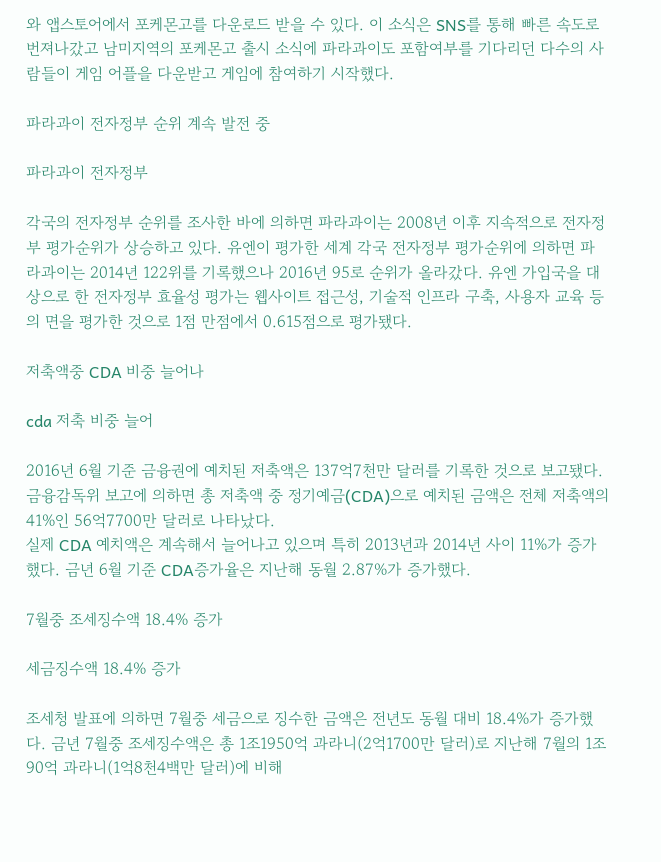와 앱스토어에서 포케몬고를 다운로드 받을 수 있다. 이 소식은 SNS를 통해 빠른 속도로 번져나갔고 남미지역의 포케몬고 출시 소식에 파라과이도 포함여부를 기다리던 다수의 사람들이 게임 어플을 다운받고 게임에 참여하기 시작했다.

파라과이 전자정부 순위 계속 발전 중

파라과이 전자정부

각국의 전자정부 순위를 조사한 바에 의하면 파라과이는 2008년 이후 지속적으로 전자정부 평가순위가 상승하고 있다. 유엔이 평가한 세계 각국 전자정부 평가순위에 의하면 파라과이는 2014년 122위를 기록했으나 2016년 95로 순위가 올라갔다. 유엔 가입국을 대상으로 한 전자정부 효율성 평가는 웹사이트 접근성, 기술적 인프라 구축, 사용자 교육 등의 면을 평가한 것으로 1점 만점에서 0.615점으로 평가됐다.

저축액중 CDA 비중 늘어나

cda 저축 비중 늘어

2016년 6월 기준 금융권에 예치된 저축액은 137억7천만 달러를 기록한 것으로 보고됐다. 금융감독위 보고에 의하면 총 저축액 중 정기예금(CDA)으로 예치된 금액은 전체 저축액의 41%인 56억7700만 달러로 나타났다.
실제 CDA 예치액은 계속해서 늘어나고 있으며 특히 2013년과 2014년 사이 11%가 증가했다. 금년 6월 기준 CDA증가율은 지난해 동월 2.87%가 증가했다.

7월중 조세징수액 18.4% 증가

세금징수액 18.4% 증가

조세청 발표에 의하면 7월중 세금으로 징수한 금액은 전년도 동월 대비 18.4%가 증가했다. 금년 7월중 조세징수액은 총 1조1950억 과라니(2억1700만 달러)로 지난해 7월의 1조90억 과라니(1억8천4백만 달러)에 비해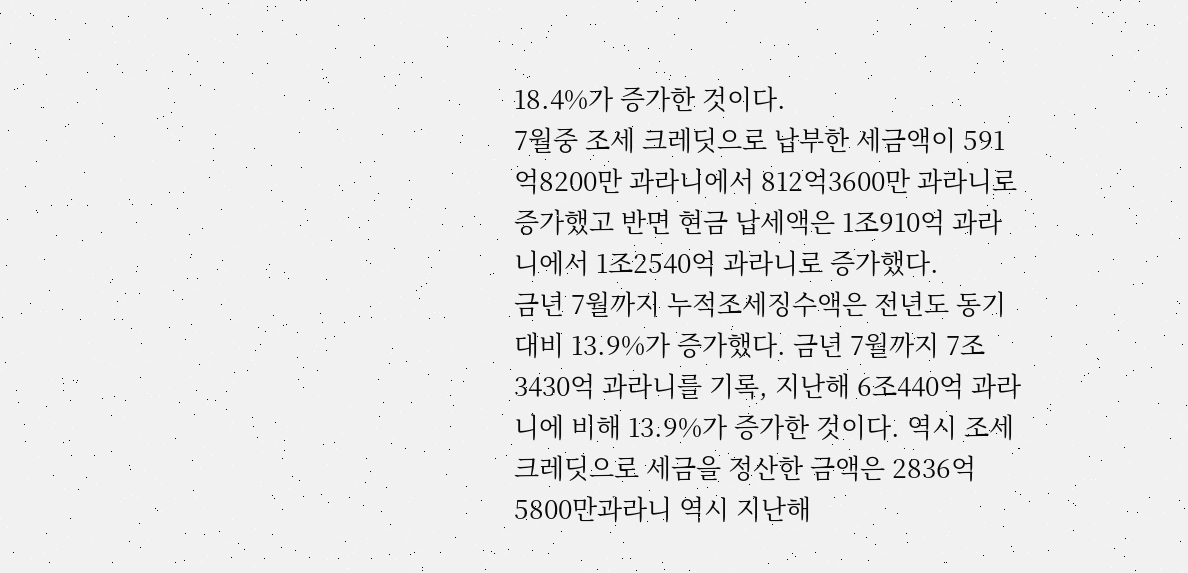18.4%가 증가한 것이다.
7월중 조세 크레딧으로 납부한 세금액이 591억8200만 과라니에서 812억3600만 과라니로 증가했고 반면 현금 납세액은 1조910억 과라니에서 1조2540억 과라니로 증가했다.
금년 7월까지 누적조세징수액은 전년도 동기 대비 13.9%가 증가했다. 금년 7월까지 7조3430억 과라니를 기록, 지난해 6조440억 과라니에 비해 13.9%가 증가한 것이다. 역시 조세 크레딧으로 세금을 정산한 금액은 2836억5800만과라니 역시 지난해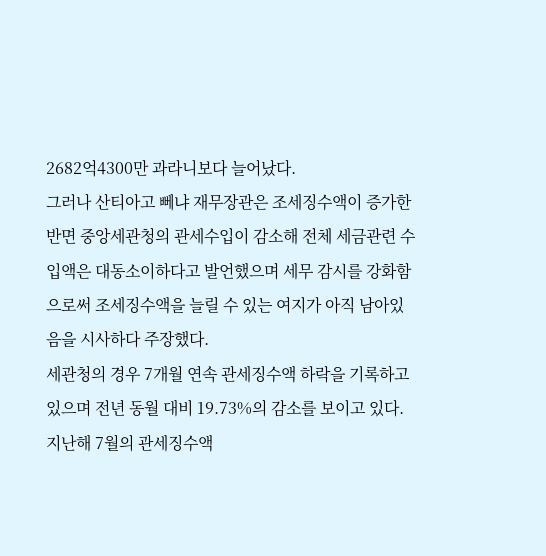2682억4300만 과라니보다 늘어났다.
그러나 산티아고 뻬냐 재무장관은 조세징수액이 증가한 반면 중앙세관청의 관세수입이 감소해 전체 세금관련 수입액은 대동소이하다고 발언했으며 세무 감시를 강화함으로써 조세징수액을 늘릴 수 있는 여지가 아직 남아있음을 시사하다 주장했다.
세관청의 경우 7개월 연속 관세징수액 하락을 기록하고 있으며 전년 동월 대비 19.73%의 감소를 보이고 있다. 지난해 7월의 관세징수액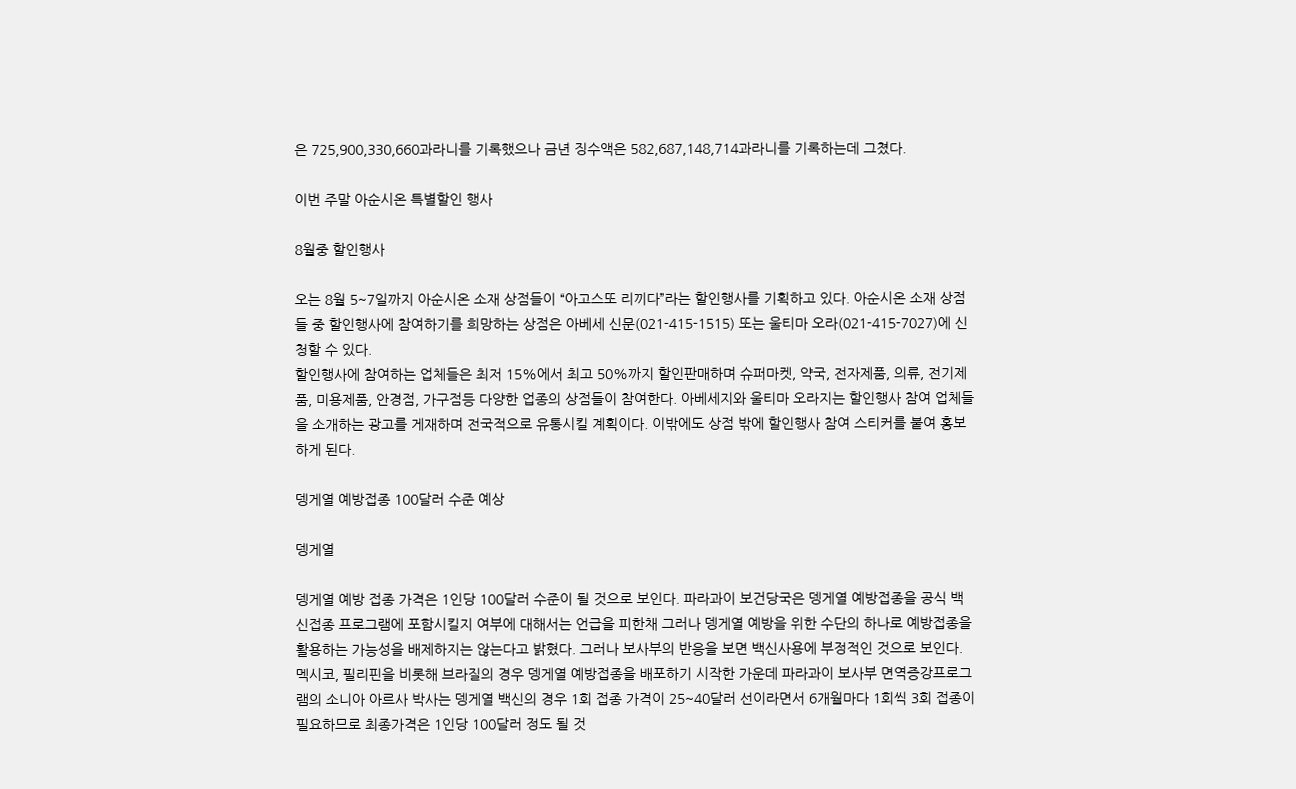은 725,900,330,660과라니를 기록했으나 금년 징수액은 582,687,148,714과라니를 기록하는데 그쳤다.

이번 주말 아순시온 특별할인 행사

8월중 할인행사

오는 8월 5~7일까지 아순시온 소재 상점들이 “아고스또 리끼다”라는 할인행사를 기획하고 있다. 아순시온 소재 상점들 중 할인행사에 참여하기를 희망하는 상점은 아베세 신문(021-415-1515) 또는 울티마 오라(021-415-7027)에 신청할 수 있다.
할인행사에 참여하는 업체들은 최저 15%에서 최고 50%까지 할인판매하며 슈퍼마켓, 약국, 전자제품, 의류, 전기제품, 미용제품, 안경점, 가구점등 다양한 업종의 상점들이 참여한다. 아베세지와 울티마 오라지는 할인행사 참여 업체들을 소개하는 광고를 게재하며 전국적으로 유통시킬 계획이다. 이밖에도 상점 밖에 할인행사 참여 스티커를 붙여 홍보하게 된다.

뎅게열 예방접종 100달러 수준 예상

뎅게열

뎅게열 예방 접종 가격은 1인당 100달러 수준이 될 것으로 보인다. 파라과이 보건당국은 뎅게열 예방접종을 공식 백신접종 프로그램에 포함시킬지 여부에 대해서는 언급을 피한채 그러나 뎅게열 예방을 위한 수단의 하나로 예방접종을 활용하는 가능성을 배제하지는 않는다고 밝혔다. 그러나 보사부의 반응을 보면 백신사용에 부정적인 것으로 보인다.
멕시코, 필리핀을 비롯해 브라질의 경우 뎅게열 예방접종을 배포하기 시작한 가운데 파라과이 보사부 면역증강프로그램의 소니아 아르사 박사는 뎅게열 백신의 경우 1회 접종 가격이 25~40달러 선이라면서 6개월마다 1회씩 3회 접종이 필요하므로 최종가격은 1인당 100달러 정도 될 것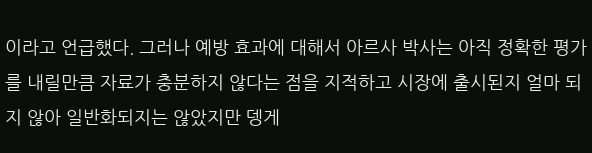이라고 언급했다. 그러나 예방 효과에 대해서 아르사 박사는 아직 정확한 평가를 내릴만큼 자료가 충분하지 않다는 점을 지적하고 시장에 출시된지 얼마 되지 않아 일반화되지는 않았지만 뎅게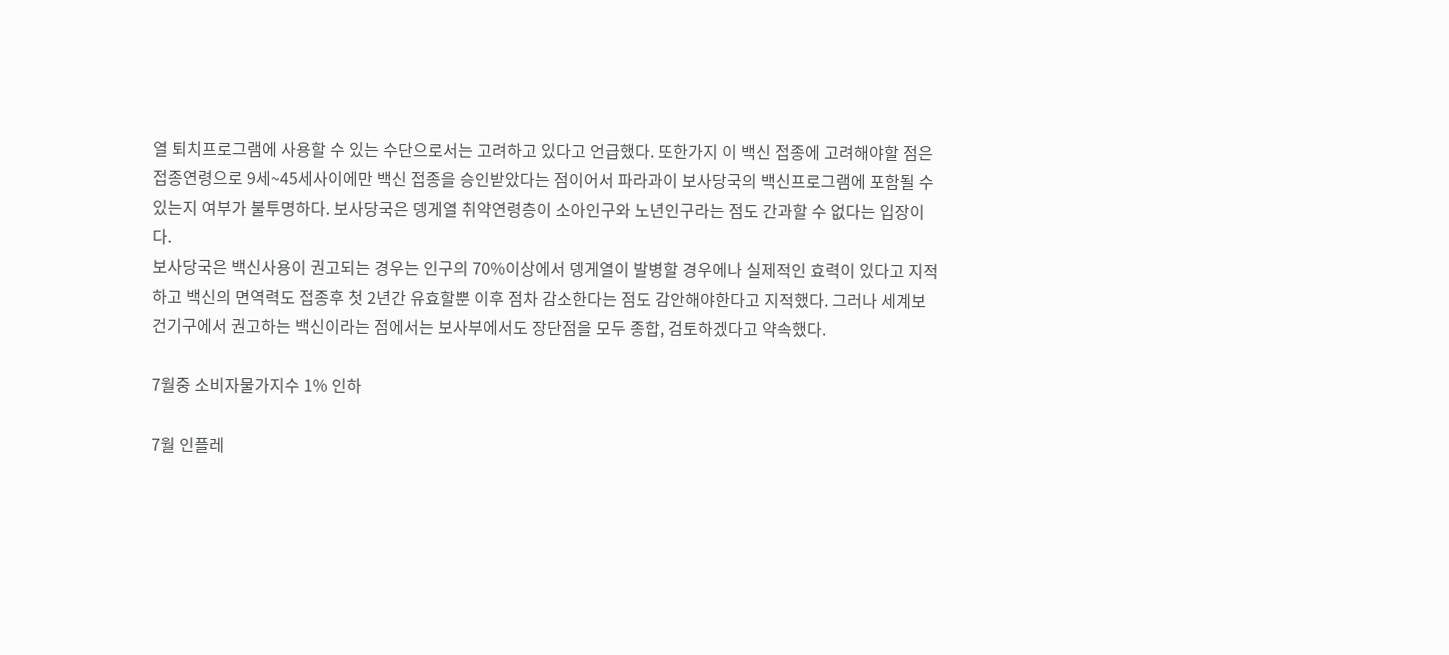열 퇴치프로그램에 사용할 수 있는 수단으로서는 고려하고 있다고 언급했다. 또한가지 이 백신 접종에 고려해야할 점은 접종연령으로 9세~45세사이에만 백신 접종을 승인받았다는 점이어서 파라과이 보사당국의 백신프로그램에 포함될 수 있는지 여부가 불투명하다. 보사당국은 뎅게열 취약연령층이 소아인구와 노년인구라는 점도 간과할 수 없다는 입장이다.
보사당국은 백신사용이 권고되는 경우는 인구의 70%이상에서 뎅게열이 발병할 경우에나 실제적인 효력이 있다고 지적하고 백신의 면역력도 접종후 첫 2년간 유효할뿐 이후 점차 감소한다는 점도 감안해야한다고 지적했다. 그러나 세계보건기구에서 권고하는 백신이라는 점에서는 보사부에서도 장단점을 모두 종합, 검토하겠다고 약속했다.

7월중 소비자물가지수 1% 인하

7월 인플레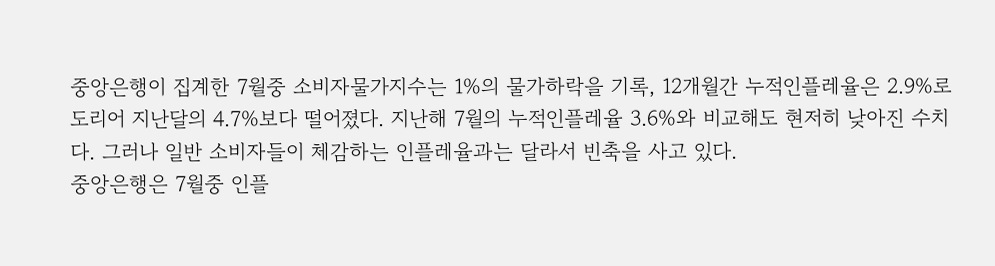중앙은행이 집계한 7월중 소비자물가지수는 1%의 물가하락을 기록, 12개월간 누적인플레율은 2.9%로 도리어 지난달의 4.7%보다 떨어졌다. 지난해 7월의 누적인플레율 3.6%와 비교해도 현저히 낮아진 수치다. 그러나 일반 소비자들이 체감하는 인플레율과는 달라서 빈축을 사고 있다.
중앙은행은 7월중 인플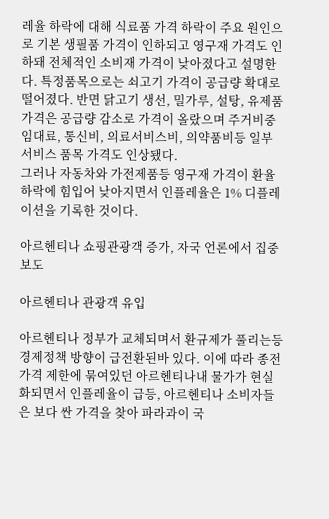레율 하락에 대해 식료품 가격 하락이 주요 원인으로 기본 생필품 가격이 인하되고 영구재 가격도 인하돼 전체적인 소비재 가격이 낮아졌다고 설명한다. 특정품목으로는 쇠고기 가격이 공급량 확대로 떨어졌다. 반면 닭고기 생선, 밀가루, 설탕, 유제품 가격은 공급량 감소로 가격이 올랐으며 주거비중 임대료, 통신비, 의료서비스비, 의약품비등 일부 서비스 품목 가격도 인상됐다.
그러나 자동차와 가전제품등 영구재 가격이 환율 하락에 힘입어 낮아지면서 인플레율은 1% 디플레이션을 기록한 것이다.

아르헨티나 쇼핑관광객 증가, 자국 언론에서 집중 보도

아르헨티나 관광객 유입

아르헨티나 정부가 교체되며서 환규제가 풀리는등 경제정책 방향이 급전환된바 있다. 이에 따라 종전 가격 제한에 묶여있던 아르헨티나내 물가가 현실화되면서 인플레율이 급등, 아르헨티나 소비자들은 보다 싼 가격을 찾아 파라과이 국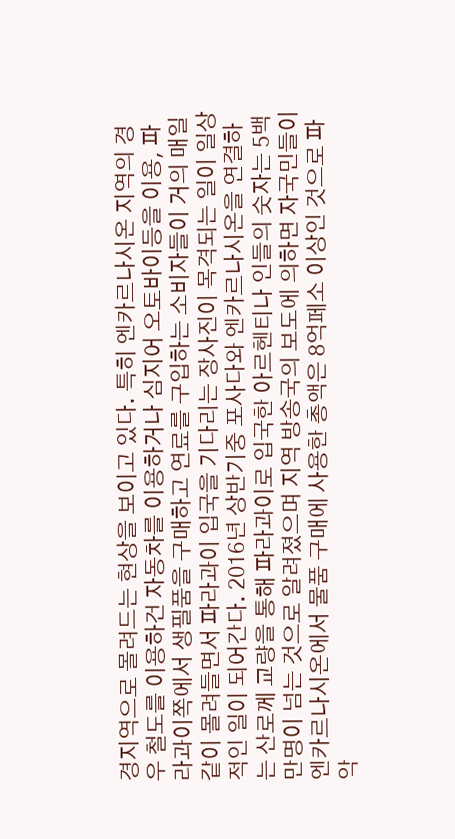경지역으로 몰려드는 현상을 보이고 있다. 특히 엔카르나시온 지역의 경우 철도를 이용하건 자동차를 이용하거나 심지어 오토바이등을 이용, 파라과이쪽에서 생필품을 구매하고 연료를 구입하는 소비자들이 거의 매일같이 몰려들면서 파라과이 입국을 기다리는 장사진이 목격되는 일이 일상적인 일이 되어간다. 2016년 상반기중 포사다와 엔카르나시온을 연결하는 산로께 교량을 통해 파라과이로 입국한 아르헨티나 인들의 숫자는 5백만명이 넘는 것으로 알려졌으며 지역 방송국의 보도에 의하면 자국민들이 엔카르나시온에서 물품 구매에 사용한 총액은 8억페소 이상인 것으로 파악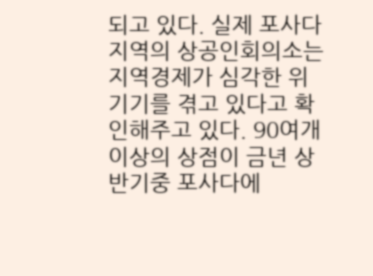되고 있다. 실제 포사다 지역의 상공인회의소는 지역경제가 심각한 위기기를 겪고 있다고 확인해주고 있다. 90여개 이상의 상점이 금년 상반기중 포사다에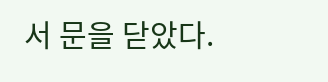서 문을 닫았다.